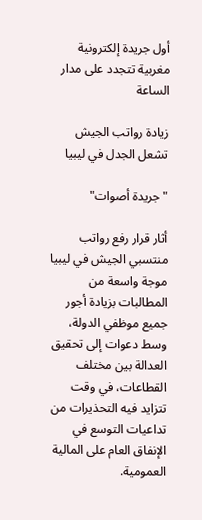أول جريدة إلكترونية مغربية تتجدد على مدار الساعة

زيادة رواتب الجيش تشعل الجدل في ليبيا

"جريدة أصوات"

أثار قرار رفع رواتب منتسبي الجيش في ليبيا موجة واسعة من المطالبات بزيادة أجور جميع موظفي الدولة، وسط دعوات إلى تحقيق العدالة بين مختلف القطاعات، في وقت تتزايد فيه التحذيرات من تداعيات التوسع في الإنفاق العام على المالية العمومية.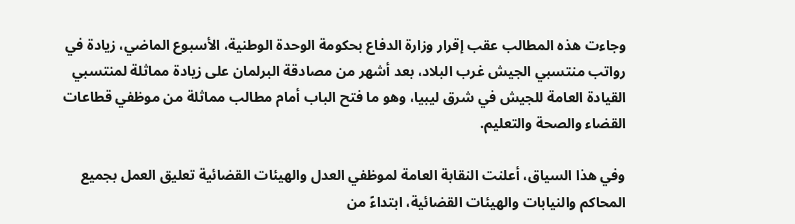وجاءت هذه المطالب عقب إقرار وزارة الدفاع بحكومة الوحدة الوطنية، الأسبوع الماضي، زيادة في رواتب منتسبي الجيش غرب البلاد، بعد أشهر من مصادقة البرلمان على زيادة مماثلة لمنتسبي القيادة العامة للجيش في شرق ليبيا، وهو ما فتح الباب أمام مطالب مماثلة من موظفي قطاعات القضاء والصحة والتعليم.

وفي هذا السياق، أعلنت النقابة العامة لموظفي العدل والهيئات القضائية تعليق العمل بجميع المحاكم والنيابات والهيئات القضائية، ابتداءً من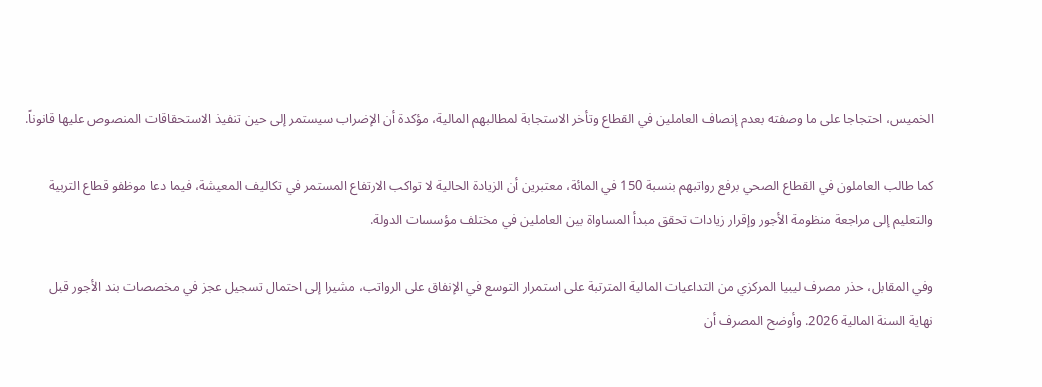الخميس، احتجاجا على ما وصفته بعدم إنصاف العاملين في القطاع وتأخر الاستجابة لمطالبهم المالية، مؤكدة أن الإضراب سيستمر إلى حين تنفيذ الاستحقاقات المنصوص عليها قانوناً.

كما طالب العاملون في القطاع الصحي برفع رواتبهم بنسبة 150 في المائة، معتبرين أن الزيادة الحالية لا تواكب الارتفاع المستمر في تكاليف المعيشة، فيما دعا موظفو قطاع التربية والتعليم إلى مراجعة منظومة الأجور وإقرار زيادات تحقق مبدأ المساواة بين العاملين في مختلف مؤسسات الدولة.

وفي المقابل، حذر مصرف ليبيا المركزي من التداعيات المالية المترتبة على استمرار التوسع في الإنفاق على الرواتب، مشيرا إلى احتمال تسجيل عجز في مخصصات بند الأجور قبل نهاية السنة المالية 2026. وأوضح المصرف أن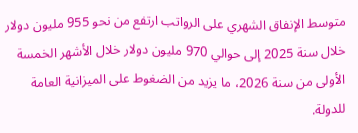متوسط الإنفاق الشهري على الرواتب ارتفع من نحو 955 مليون دولار خلال سنة 2025 إلى حوالي 970 مليون دولار خلال الأشهر الخمسة الأولى من سنة 2026، ما يزيد من الضغوط على الميزانية العامة للدولة.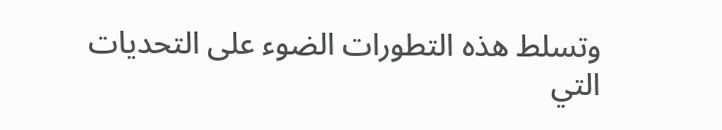وتسلط هذه التطورات الضوء على التحديات التي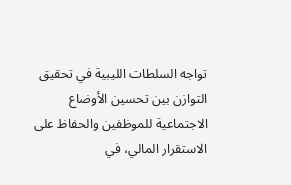تواجه السلطات الليبية في تحقيق التوازن بين تحسين الأوضاع الاجتماعية للموظفين والحفاظ على الاستقرار المالي، في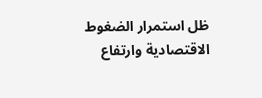ظل استمرار الضغوط الاقتصادية وارتفاع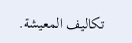تكاليف المعيشة.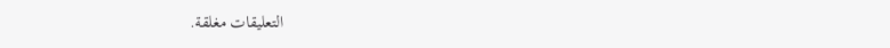التعليقات مغلقة.